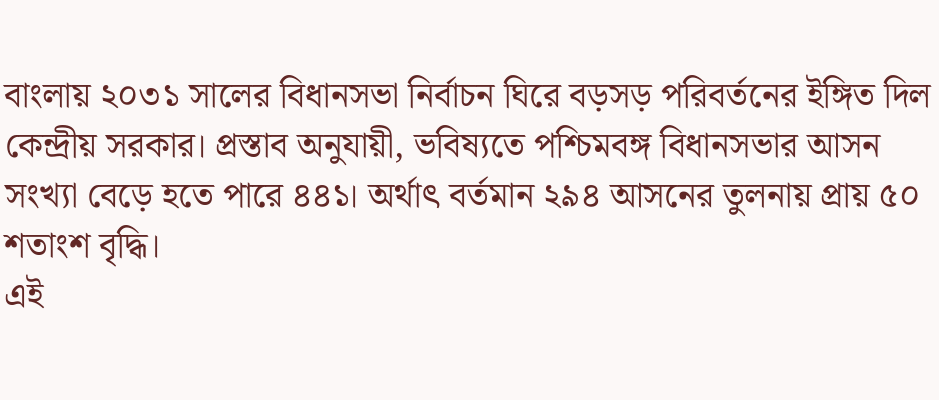বাংলায় ২০৩১ সালের বিধানসভা নির্বাচন ঘিরে বড়সড় পরিবর্তনের ইঙ্গিত দিল কেন্দ্রীয় সরকার। প্রস্তাব অনুযায়ী, ভবিষ্যতে পশ্চিমবঙ্গ বিধানসভার আসন সংখ্যা বেড়ে হতে পারে ৪৪১। অর্থাৎ বর্তমান ২৯৪ আসনের তুলনায় প্রায় ৫০ শতাংশ বৃদ্ধি।
এই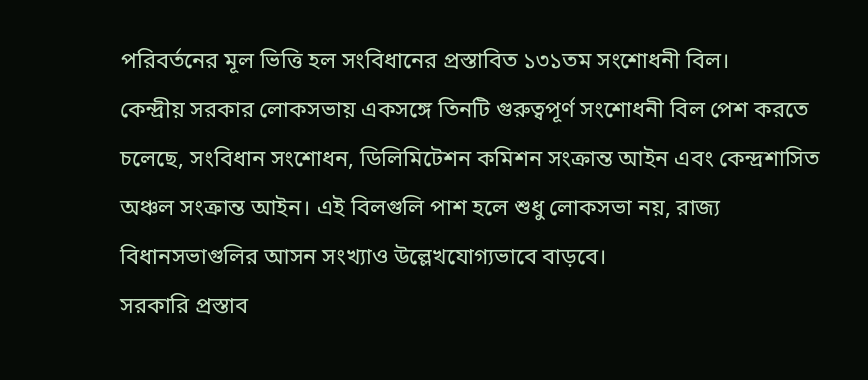পরিবর্তনের মূল ভিত্তি হল সংবিধানের প্রস্তাবিত ১৩১তম সংশোধনী বিল।
কেন্দ্রীয় সরকার লোকসভায় একসঙ্গে তিনটি গুরুত্বপূর্ণ সংশোধনী বিল পেশ করতে চলেছে, সংবিধান সংশোধন, ডিলিমিটেশন কমিশন সংক্রান্ত আইন এবং কেন্দ্রশাসিত অঞ্চল সংক্রান্ত আইন। এই বিলগুলি পাশ হলে শুধু লোকসভা নয়, রাজ্য বিধানসভাগুলির আসন সংখ্যাও উল্লেখযোগ্যভাবে বাড়বে।
সরকারি প্রস্তাব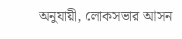অনুযায়ী, লোকসভার আসন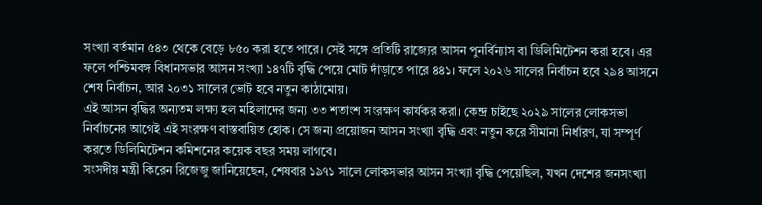সংখ্যা বর্তমান ৫৪৩ থেকে বেড়ে ৮৫০ করা হতে পারে। সেই সঙ্গে প্রতিটি রাজ্যের আসন পুনর্বিন্যাস বা ডিলিমিটেশন করা হবে। এর ফলে পশ্চিমবঙ্গ বিধানসভার আসন সংখ্যা ১৪৭টি বৃদ্ধি পেয়ে মোট দাঁড়াতে পারে ৪৪১। ফলে ২০২৬ সালের নির্বাচন হবে ২৯৪ আসনে শেষ নির্বাচন, আর ২০৩১ সালের ভোট হবে নতুন কাঠামোয়।
এই আসন বৃদ্ধির অন্যতম লক্ষ্য হল মহিলাদের জন্য ৩৩ শতাংশ সংরক্ষণ কার্যকর করা। কেন্দ্র চাইছে ২০২৯ সালের লোকসভা নির্বাচনের আগেই এই সংরক্ষণ বাস্তবায়িত হোক। সে জন্য প্রয়োজন আসন সংখ্যা বৃদ্ধি এবং নতুন করে সীমানা নির্ধারণ, যা সম্পূর্ণ করতে ডিলিমিটেশন কমিশনের কয়েক বছর সময় লাগবে।
সংসদীয় মন্ত্রী কিরেন রিজেজু জানিয়েছেন, শেষবার ১৯৭১ সালে লোকসভার আসন সংখ্যা বৃদ্ধি পেয়েছিল, যখন দেশের জনসংখ্যা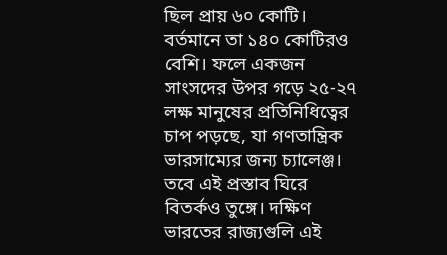ছিল প্রায় ৬০ কোটি। বর্তমানে তা ১৪০ কোটিরও বেশি। ফলে একজন সাংসদের উপর গড়ে ২৫-২৭ লক্ষ মানুষের প্রতিনিধিত্বের চাপ পড়ছে, যা গণতান্ত্রিক ভারসাম্যের জন্য চ্যালেঞ্জ।
তবে এই প্রস্তাব ঘিরে বিতর্কও তুঙ্গে। দক্ষিণ ভারতের রাজ্যগুলি এই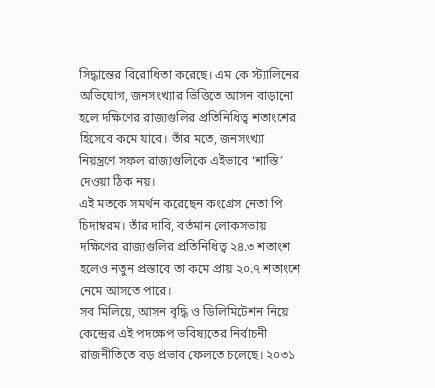সিদ্ধান্তের বিরোধিতা করেছে। এম কে স্ট্যালিনের অভিযোগ, জনসংখ্যার ভিত্তিতে আসন বাড়ানো হলে দক্ষিণের রাজ্যগুলির প্রতিনিধিত্ব শতাংশের হিসেবে কমে যাবে। তাঁর মতে, জনসংখ্যা নিয়ন্ত্রণে সফল রাজ্যগুলিকে এইভাবে ‘শাস্তি’ দেওয়া ঠিক নয়।
এই মতকে সমর্থন করেছেন কংগ্রেস নেতা পি চিদাম্বরম। তাঁর দাবি, বর্তমান লোকসভায় দক্ষিণের রাজ্যগুলির প্রতিনিধিত্ব ২৪.৩ শতাংশ হলেও নতুন প্রস্তাবে তা কমে প্রায় ২০.৭ শতাংশে নেমে আসতে পারে।
সব মিলিয়ে, আসন বৃদ্ধি ও ডিলিমিটেশন নিয়ে কেন্দ্রের এই পদক্ষেপ ভবিষ্যতের নির্বাচনী রাজনীতিতে বড় প্রভাব ফেলতে চলেছে। ২০৩১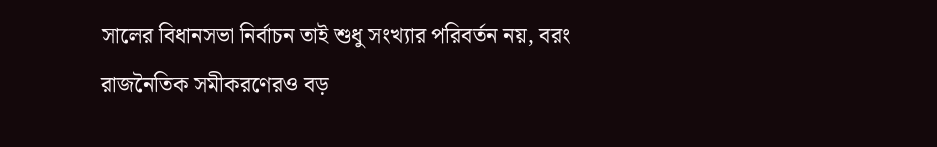সালের বিধানসভা নির্বাচন তাই শুধু সংখ্যার পরিবর্তন নয়, বরং রাজনৈতিক সমীকরণেরও বড়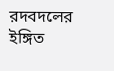রদবদলের ইঙ্গিত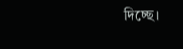দিচ্ছে।